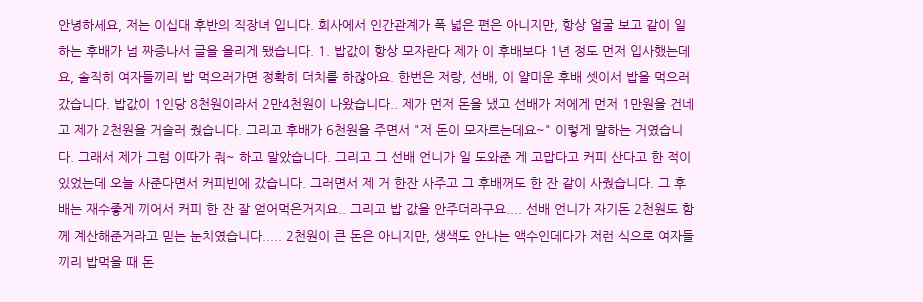안녕하세요, 저는 이십대 후반의 직장녀 입니다. 회사에서 인간관계가 폭 넓은 편은 아니지만, 항상 얼굴 보고 같이 일하는 후배가 넘 짜증나서 글을 올리게 됐습니다. 1. 밥값이 항상 모자란다 제가 이 후배보다 1년 정도 먼저 입사했는데요, 솔직히 여자들끼리 밥 먹으러가면 정확히 더치를 하잖아요. 한번은 저랑, 선배, 이 얄미운 후배 셋이서 밥을 먹으러 갔습니다. 밥값이 1인당 8천원이라서 2만4천원이 나왔습니다.. 제가 먼저 돈을 냈고 선배가 저에게 먼저 1만원을 건네고 제가 2천원을 거슬러 줬습니다. 그리고 후배가 6천원을 주면서 "저 돈이 모자르는데요~" 이렇게 말하는 거였습니다. 그래서 제가 그럼 이따가 줘~ 하고 말았습니다. 그리고 그 선배 언니가 일 도와준 게 고맙다고 커피 산다고 한 적이 있었는데 오늘 사준다면서 커피빈에 갔습니다. 그러면서 제 거 한잔 사주고 그 후배꺼도 한 잔 같이 사줬습니다. 그 후배는 재수좋게 끼어서 커피 한 잔 잘 얻어먹은거지요.. 그리고 밥 값을 안주더라구요.... 선배 언니가 자기돈 2천원도 함께 계산해준거라고 믿는 눈치였습니다..... 2천원이 큰 돈은 아니지만, 생색도 안나는 액수인데다가 저런 식으로 여자들끼리 밥먹을 때 돈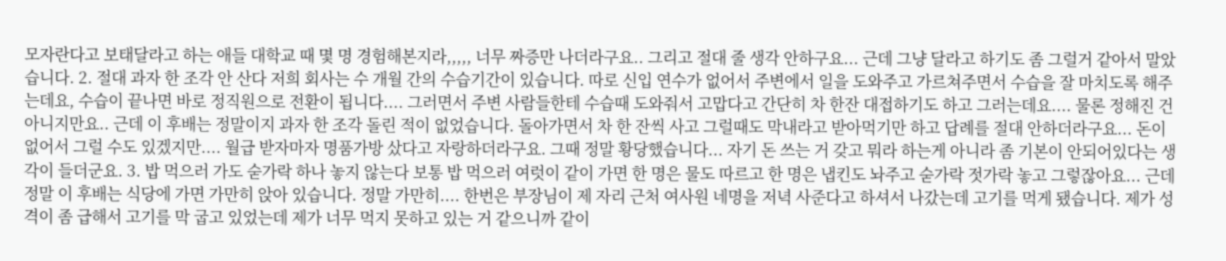모자란다고 보태달라고 하는 애들 대학교 때 몇 명 경험해본지라,,,,, 너무 짜증만 나더라구요.. 그리고 절대 줄 생각 안하구요... 근데 그냥 달라고 하기도 좀 그럴거 같아서 말았습니다. 2. 절대 과자 한 조각 안 산다 저희 회사는 수 개월 간의 수습기간이 있습니다. 따로 신입 연수가 없어서 주변에서 일을 도와주고 가르쳐주면서 수습을 잘 마치도록 해주는데요, 수습이 끝나면 바로 정직원으로 전환이 됩니다.... 그러면서 주변 사람들한테 수습때 도와줘서 고맙다고 간단히 차 한잔 대접하기도 하고 그러는데요.... 물론 정해진 건 아니지만요.. 근데 이 후배는 정말이지 과자 한 조각 돌린 적이 없었습니다. 돌아가면서 차 한 잔씩 사고 그럴때도 막내라고 받아먹기만 하고 답례를 절대 안하더라구요... 돈이 없어서 그럴 수도 있겠지만.... 월급 받자마자 명품가방 샀다고 자랑하더라구요. 그때 정말 황당했습니다... 자기 돈 쓰는 거 갖고 뭐라 하는게 아니라 좀 기본이 안되어있다는 생각이 들더군요. 3. 밥 먹으러 가도 숟가락 하나 놓지 않는다 보통 밥 먹으러 여럿이 같이 가면 한 명은 물도 따르고 한 명은 냅킨도 놔주고 숟가락 젓가락 놓고 그렇잖아요... 근데 정말 이 후배는 식당에 가면 가만히 앉아 있습니다. 정말 가만히.... 한번은 부장님이 제 자리 근처 여사원 네명을 저녁 사준다고 하셔서 나갔는데 고기를 먹게 됐습니다. 제가 성격이 좀 급해서 고기를 막 굽고 있었는데 제가 너무 먹지 못하고 있는 거 같으니까 같이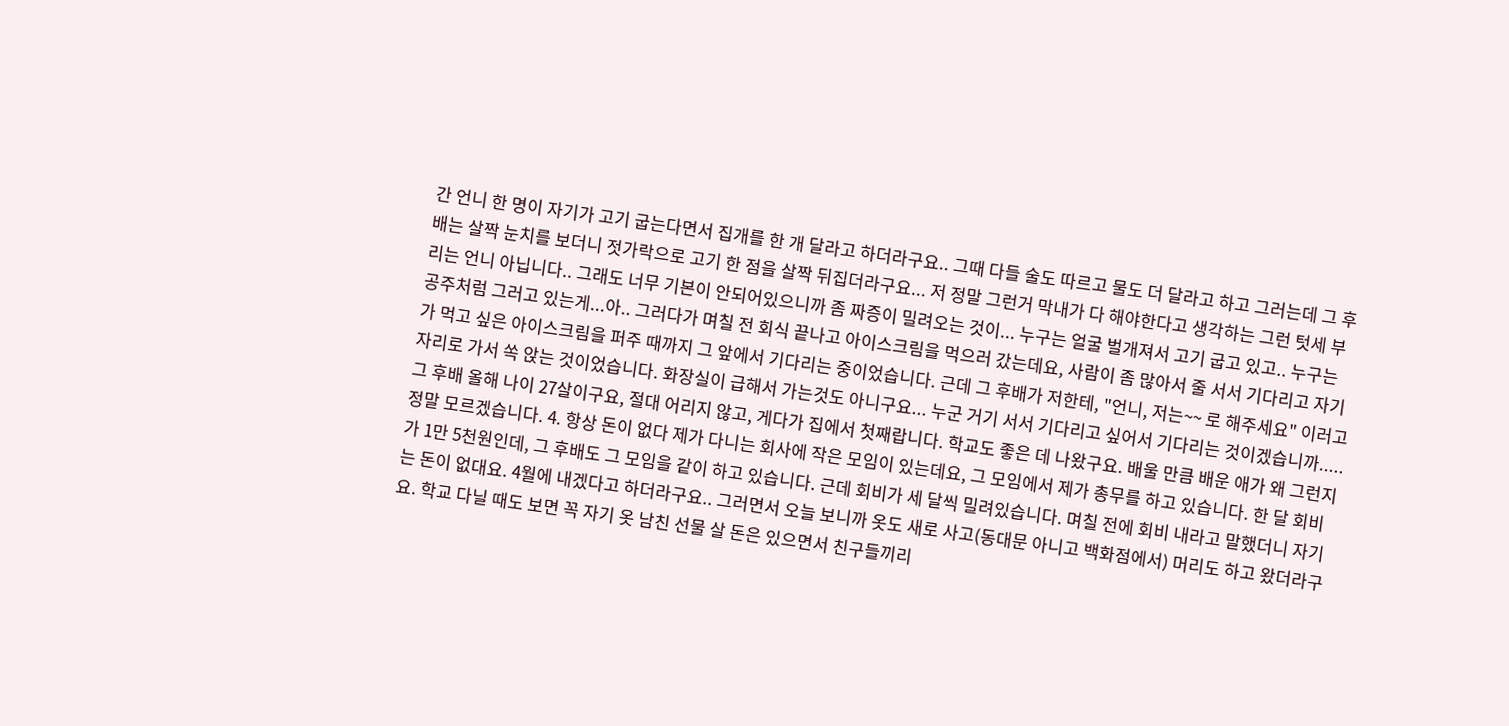간 언니 한 명이 자기가 고기 굽는다면서 집개를 한 개 달라고 하더라구요.. 그때 다들 술도 따르고 물도 더 달라고 하고 그러는데 그 후배는 살짝 눈치를 보더니 젓가락으로 고기 한 점을 살짝 뒤집더라구요... 저 정말 그런거 막내가 다 해야한다고 생각하는 그런 텃세 부리는 언니 아닙니다.. 그래도 너무 기본이 안되어있으니까 좀 짜증이 밀려오는 것이... 누구는 얼굴 벌개져서 고기 굽고 있고.. 누구는 공주처럼 그러고 있는게...아.. 그러다가 며칠 전 회식 끝나고 아이스크림을 먹으러 갔는데요, 사람이 좀 많아서 줄 서서 기다리고 자기가 먹고 싶은 아이스크림을 퍼주 때까지 그 앞에서 기다리는 중이었습니다. 근데 그 후배가 저한테, "언니, 저는~~ 로 해주세요" 이러고 자리로 가서 쏙 앉는 것이었습니다. 화장실이 급해서 가는것도 아니구요... 누군 거기 서서 기다리고 싶어서 기다리는 것이겠습니까..... 그 후배 올해 나이 27살이구요, 절대 어리지 않고, 게다가 집에서 첫째랍니다. 학교도 좋은 데 나왔구요. 배울 만큼 배운 애가 왜 그런지 정말 모르겠습니다. 4. 항상 돈이 없다 제가 다니는 회사에 작은 모임이 있는데요, 그 모임에서 제가 총무를 하고 있습니다. 한 달 회비가 1만 5천원인데, 그 후배도 그 모임을 같이 하고 있습니다. 근데 회비가 세 달씩 밀려있습니다. 며칠 전에 회비 내라고 말했더니 자기는 돈이 없대요. 4월에 내겠다고 하더라구요.. 그러면서 오늘 보니까 옷도 새로 사고(동대문 아니고 백화점에서) 머리도 하고 왔더라구요. 학교 다닐 때도 보면 꼭 자기 옷 남친 선물 살 돈은 있으면서 친구들끼리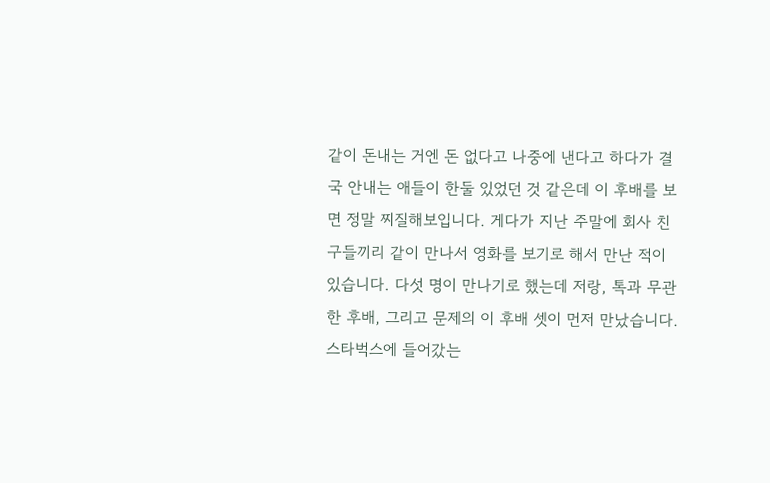같이 돈내는 거엔 돈 없다고 나중에 낸다고 하다가 결국 안내는 애들이 한둘 있었던 것 같은데 이 후배를 보면 정말 찌질해보입니다. 게다가 지난 주말에 회사 친구들끼리 같이 만나서 영화를 보기로 해서 만난 적이 있습니다. 다섯 명이 만나기로 했는데 저랑, 톡과 무관한 후배, 그리고 문제의 이 후배 셋이 먼저 만났습니다. 스타벅스에 들어갔는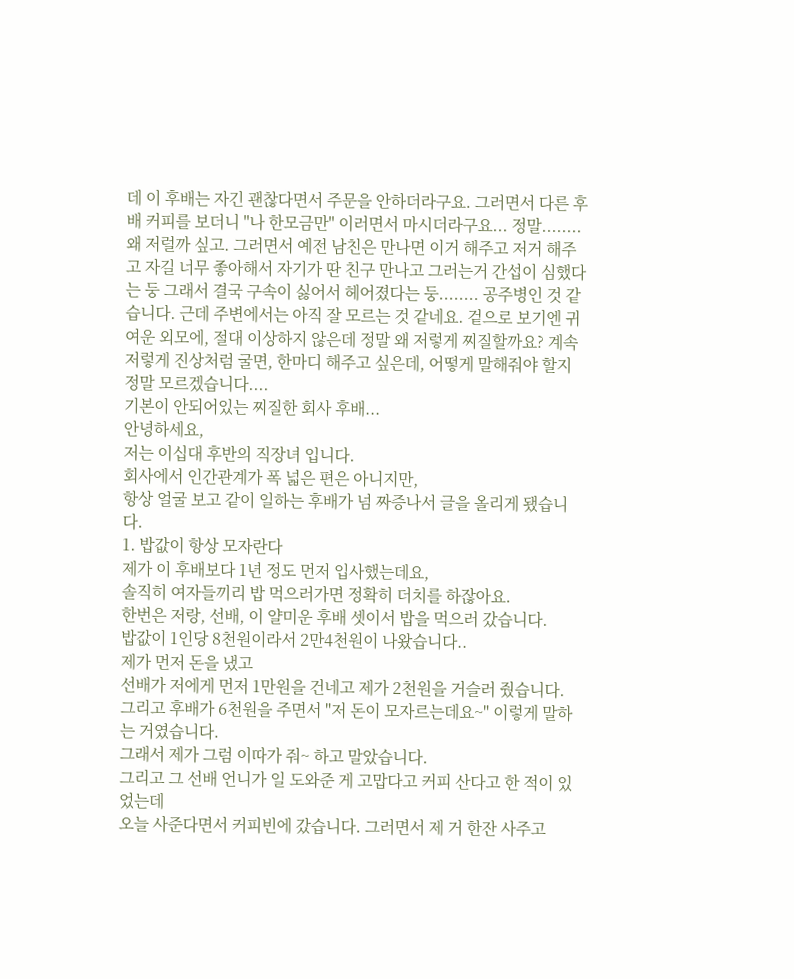데 이 후배는 자긴 괜찮다면서 주문을 안하더라구요. 그러면서 다른 후배 커피를 보더니 "나 한모금만" 이러면서 마시더라구요... 정말........ 왜 저럴까 싶고. 그러면서 예전 남친은 만나면 이거 해주고 저거 해주고 자길 너무 좋아해서 자기가 딴 친구 만나고 그러는거 간섭이 심했다는 둥 그래서 결국 구속이 싫어서 헤어졌다는 둥........ 공주병인 것 같습니다. 근데 주변에서는 아직 잘 모르는 것 같네요. 겉으로 보기엔 귀여운 외모에, 절대 이상하지 않은데 정말 왜 저렇게 찌질할까요? 계속 저렇게 진상처럼 굴면, 한마디 해주고 싶은데, 어떻게 말해줘야 할지 정말 모르겠습니다....
기본이 안되어있는 찌질한 회사 후배...
안녕하세요,
저는 이십대 후반의 직장녀 입니다.
회사에서 인간관계가 폭 넓은 편은 아니지만,
항상 얼굴 보고 같이 일하는 후배가 넘 짜증나서 글을 올리게 됐습니다.
1. 밥값이 항상 모자란다
제가 이 후배보다 1년 정도 먼저 입사했는데요,
솔직히 여자들끼리 밥 먹으러가면 정확히 더치를 하잖아요.
한번은 저랑, 선배, 이 얄미운 후배 셋이서 밥을 먹으러 갔습니다.
밥값이 1인당 8천원이라서 2만4천원이 나왔습니다..
제가 먼저 돈을 냈고
선배가 저에게 먼저 1만원을 건네고 제가 2천원을 거슬러 줬습니다.
그리고 후배가 6천원을 주면서 "저 돈이 모자르는데요~" 이렇게 말하는 거였습니다.
그래서 제가 그럼 이따가 줘~ 하고 말았습니다.
그리고 그 선배 언니가 일 도와준 게 고맙다고 커피 산다고 한 적이 있었는데
오늘 사준다면서 커피빈에 갔습니다. 그러면서 제 거 한잔 사주고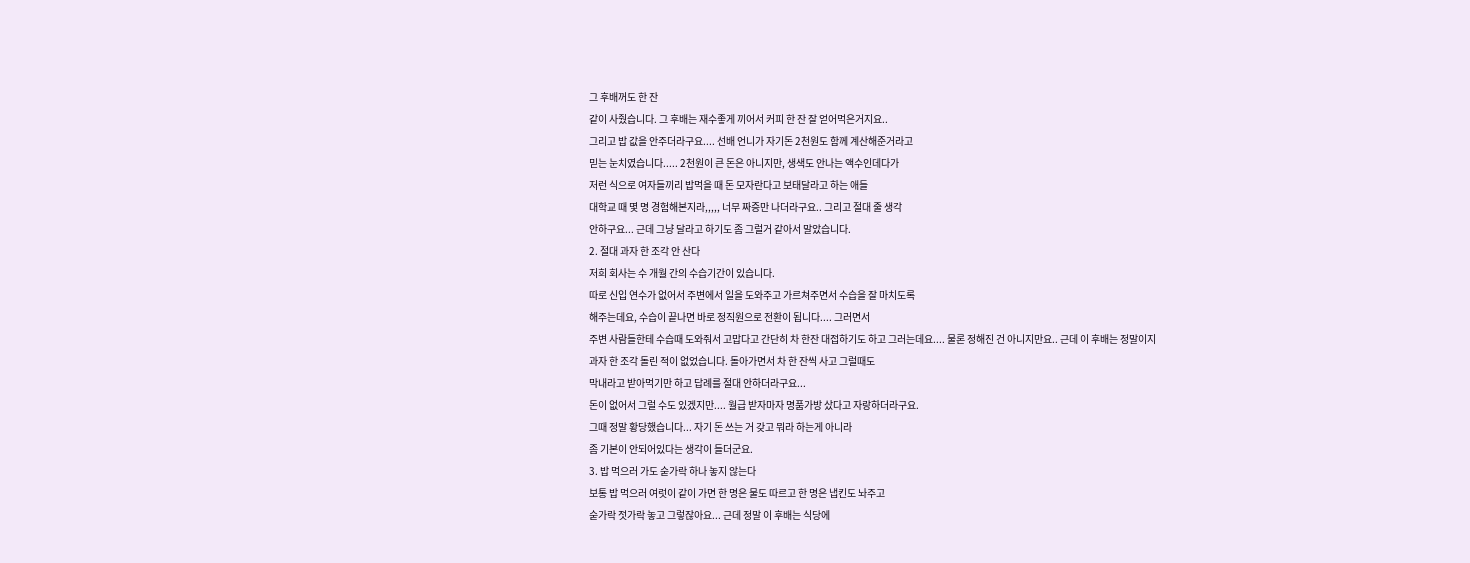그 후배꺼도 한 잔
같이 사줬습니다. 그 후배는 재수좋게 끼어서 커피 한 잔 잘 얻어먹은거지요..
그리고 밥 값을 안주더라구요.... 선배 언니가 자기돈 2천원도 함께 계산해준거라고
믿는 눈치였습니다..... 2천원이 큰 돈은 아니지만, 생색도 안나는 액수인데다가
저런 식으로 여자들끼리 밥먹을 때 돈 모자란다고 보태달라고 하는 애들
대학교 때 몇 명 경험해본지라,,,,, 너무 짜증만 나더라구요.. 그리고 절대 줄 생각
안하구요... 근데 그냥 달라고 하기도 좀 그럴거 같아서 말았습니다.
2. 절대 과자 한 조각 안 산다
저희 회사는 수 개월 간의 수습기간이 있습니다.
따로 신입 연수가 없어서 주변에서 일을 도와주고 가르쳐주면서 수습을 잘 마치도록
해주는데요, 수습이 끝나면 바로 정직원으로 전환이 됩니다.... 그러면서
주변 사람들한테 수습때 도와줘서 고맙다고 간단히 차 한잔 대접하기도 하고 그러는데요.... 물론 정해진 건 아니지만요.. 근데 이 후배는 정말이지
과자 한 조각 돌린 적이 없었습니다. 돌아가면서 차 한 잔씩 사고 그럴때도
막내라고 받아먹기만 하고 답례를 절대 안하더라구요...
돈이 없어서 그럴 수도 있겠지만.... 월급 받자마자 명품가방 샀다고 자랑하더라구요.
그때 정말 황당했습니다... 자기 돈 쓰는 거 갖고 뭐라 하는게 아니라
좀 기본이 안되어있다는 생각이 들더군요.
3. 밥 먹으러 가도 숟가락 하나 놓지 않는다
보통 밥 먹으러 여럿이 같이 가면 한 명은 물도 따르고 한 명은 냅킨도 놔주고
숟가락 젓가락 놓고 그렇잖아요... 근데 정말 이 후배는 식당에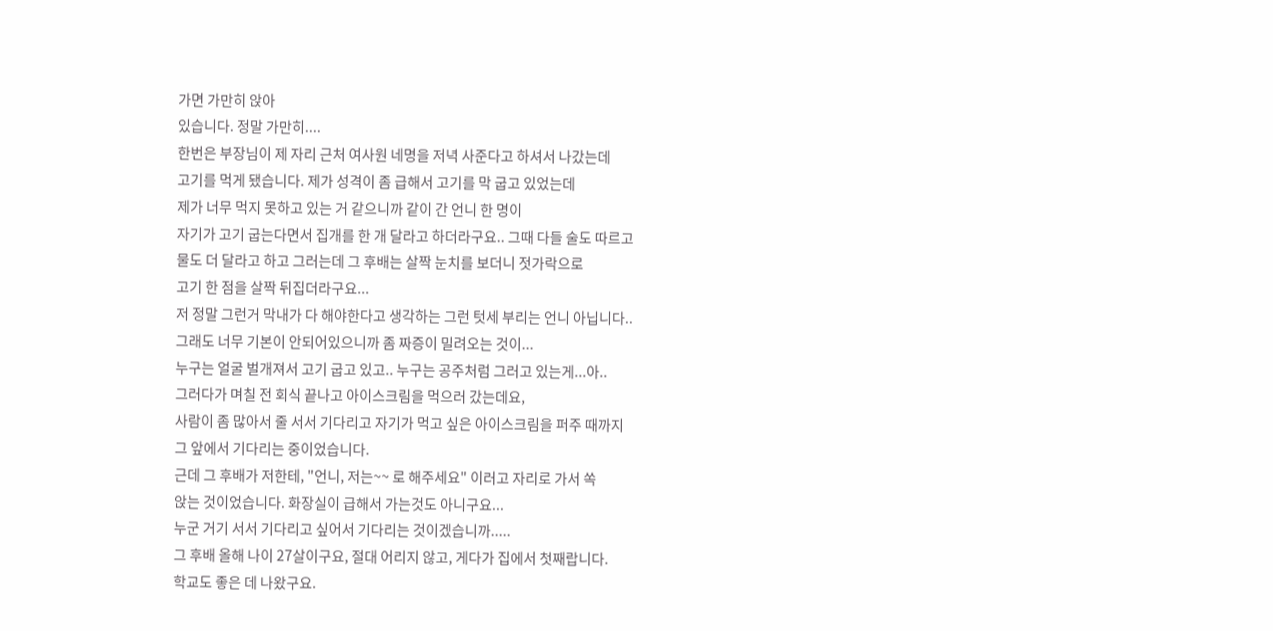가면 가만히 앉아
있습니다. 정말 가만히....
한번은 부장님이 제 자리 근처 여사원 네명을 저녁 사준다고 하셔서 나갔는데
고기를 먹게 됐습니다. 제가 성격이 좀 급해서 고기를 막 굽고 있었는데
제가 너무 먹지 못하고 있는 거 같으니까 같이 간 언니 한 명이
자기가 고기 굽는다면서 집개를 한 개 달라고 하더라구요.. 그때 다들 술도 따르고
물도 더 달라고 하고 그러는데 그 후배는 살짝 눈치를 보더니 젓가락으로
고기 한 점을 살짝 뒤집더라구요...
저 정말 그런거 막내가 다 해야한다고 생각하는 그런 텃세 부리는 언니 아닙니다..
그래도 너무 기본이 안되어있으니까 좀 짜증이 밀려오는 것이...
누구는 얼굴 벌개져서 고기 굽고 있고.. 누구는 공주처럼 그러고 있는게...아..
그러다가 며칠 전 회식 끝나고 아이스크림을 먹으러 갔는데요,
사람이 좀 많아서 줄 서서 기다리고 자기가 먹고 싶은 아이스크림을 퍼주 때까지
그 앞에서 기다리는 중이었습니다.
근데 그 후배가 저한테, "언니, 저는~~ 로 해주세요" 이러고 자리로 가서 쏙
앉는 것이었습니다. 화장실이 급해서 가는것도 아니구요...
누군 거기 서서 기다리고 싶어서 기다리는 것이겠습니까.....
그 후배 올해 나이 27살이구요, 절대 어리지 않고, 게다가 집에서 첫째랍니다.
학교도 좋은 데 나왔구요.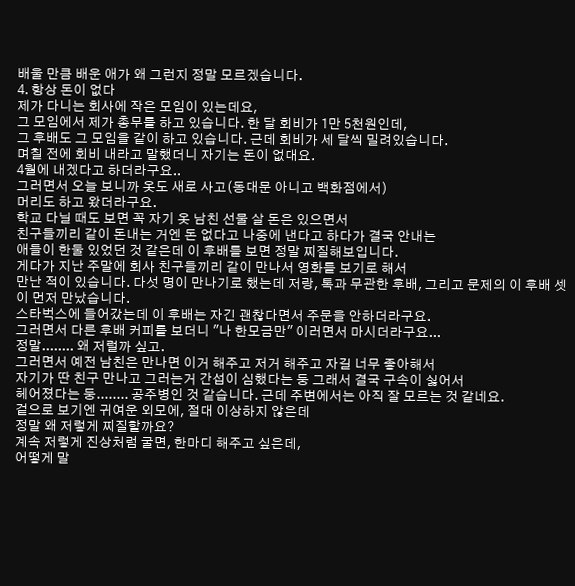배울 만큼 배운 애가 왜 그런지 정말 모르겠습니다.
4. 항상 돈이 없다
제가 다니는 회사에 작은 모임이 있는데요,
그 모임에서 제가 총무를 하고 있습니다. 한 달 회비가 1만 5천원인데,
그 후배도 그 모임을 같이 하고 있습니다. 근데 회비가 세 달씩 밀려있습니다.
며칠 전에 회비 내라고 말했더니 자기는 돈이 없대요.
4월에 내겠다고 하더라구요..
그러면서 오늘 보니까 옷도 새로 사고(동대문 아니고 백화점에서)
머리도 하고 왔더라구요.
학교 다닐 때도 보면 꼭 자기 옷 남친 선물 살 돈은 있으면서
친구들끼리 같이 돈내는 거엔 돈 없다고 나중에 낸다고 하다가 결국 안내는
애들이 한둘 있었던 것 같은데 이 후배를 보면 정말 찌질해보입니다.
게다가 지난 주말에 회사 친구들끼리 같이 만나서 영화를 보기로 해서
만난 적이 있습니다. 다섯 명이 만나기로 했는데 저랑, 톡과 무관한 후배, 그리고 문제의 이 후배 셋이 먼저 만났습니다.
스타벅스에 들어갔는데 이 후배는 자긴 괜찮다면서 주문을 안하더라구요.
그러면서 다른 후배 커피를 보더니 "나 한모금만" 이러면서 마시더라구요...
정말........ 왜 저럴까 싶고.
그러면서 예전 남친은 만나면 이거 해주고 저거 해주고 자길 너무 좋아해서
자기가 딴 친구 만나고 그러는거 간섭이 심했다는 둥 그래서 결국 구속이 싫어서
헤어졌다는 둥........ 공주병인 것 같습니다. 근데 주변에서는 아직 잘 모르는 것 같네요.
겉으로 보기엔 귀여운 외모에, 절대 이상하지 않은데
정말 왜 저렇게 찌질할까요?
계속 저렇게 진상처럼 굴면, 한마디 해주고 싶은데,
어떻게 말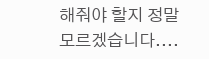해줘야 할지 정말 모르겠습니다....